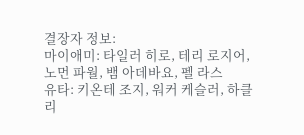결장자 정보:
마이애미: 타일러 히로, 테리 로지어, 노먼 파월, 뱀 아데바요, 펠 라스
유타: 키온테 조지, 워커 케슬러, 하클리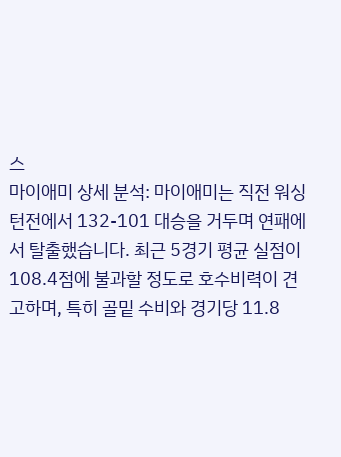스
마이애미 상세 분석: 마이애미는 직전 워싱턴전에서 132-101 대승을 거두며 연패에서 탈출했습니다. 최근 5경기 평균 실점이 108.4점에 불과할 정도로 호수비력이 견고하며, 특히 골밑 수비와 경기당 11.8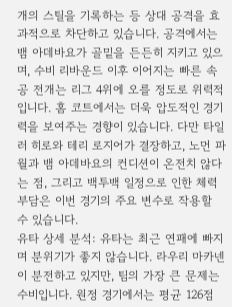개의 스틸을 기록하는 등 상대 공격을 효과적으로 차단하고 있습니다. 공격에서는 뱀 아데바요가 골밑을 든든히 지키고 있으며, 수비 리바운드 이후 이어지는 빠른 속공 전개는 리그 4위에 오를 정도로 위력적입니다. 홈 코트에서는 더욱 압도적인 경기력을 보여주는 경향이 있습니다. 다만 타일러 히로와 테리 로지어가 결장하고, 노먼 파월과 뱀 아데바요의 컨디션이 온전치 않다는 점, 그리고 백투백 일정으로 인한 체력 부담은 이번 경기의 주요 변수로 작용할 수 있습니다.
유타 상세 분석: 유타는 최근 연패에 빠지며 분위기가 좋지 않습니다. 라우리 마카넨이 분전하고 있지만, 팀의 가장 큰 문제는 수비입니다. 원정 경기에서는 평균 126점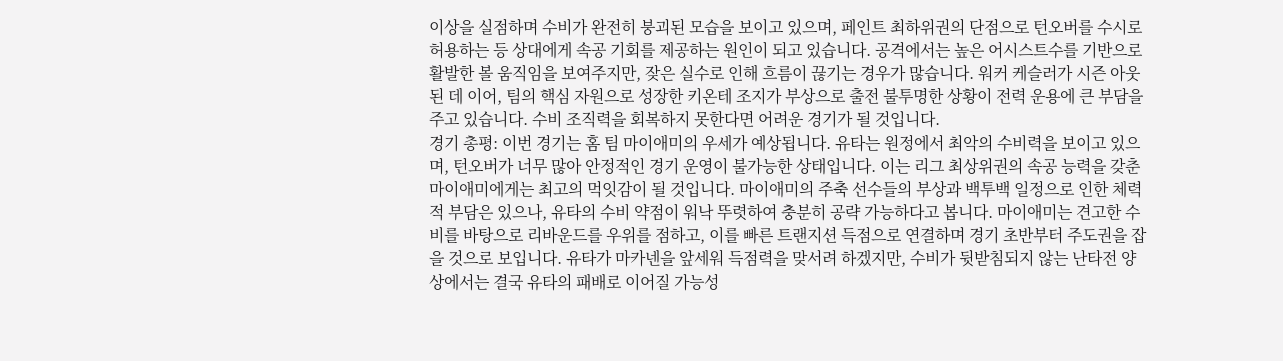이상을 실점하며 수비가 완전히 붕괴된 모습을 보이고 있으며, 페인트 최하위권의 단점으로 턴오버를 수시로 허용하는 등 상대에게 속공 기회를 제공하는 원인이 되고 있습니다. 공격에서는 높은 어시스트수를 기반으로 활발한 볼 움직임을 보여주지만, 잦은 실수로 인해 흐름이 끊기는 경우가 많습니다. 워커 케슬러가 시즌 아웃된 데 이어, 팀의 핵심 자원으로 성장한 키온테 조지가 부상으로 출전 불투명한 상황이 전력 운용에 큰 부담을 주고 있습니다. 수비 조직력을 회복하지 못한다면 어려운 경기가 될 것입니다.
경기 총평: 이번 경기는 홈 팀 마이애미의 우세가 예상됩니다. 유타는 원정에서 최악의 수비력을 보이고 있으며, 턴오버가 너무 많아 안정적인 경기 운영이 불가능한 상태입니다. 이는 리그 최상위권의 속공 능력을 갖춘 마이애미에게는 최고의 먹잇감이 될 것입니다. 마이애미의 주축 선수들의 부상과 백투백 일정으로 인한 체력적 부담은 있으나, 유타의 수비 약점이 워낙 뚜렷하여 충분히 공략 가능하다고 봅니다. 마이애미는 견고한 수비를 바탕으로 리바운드를 우위를 점하고, 이를 빠른 트랜지션 득점으로 연결하며 경기 초반부터 주도권을 잡을 것으로 보입니다. 유타가 마카넨을 앞세워 득점력을 맞서려 하겠지만, 수비가 뒷받침되지 않는 난타전 양상에서는 결국 유타의 패배로 이어질 가능성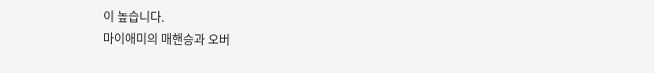이 높습니다.
마이애미의 매핸승과 오버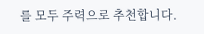를 모두 주력으로 추천합니다.